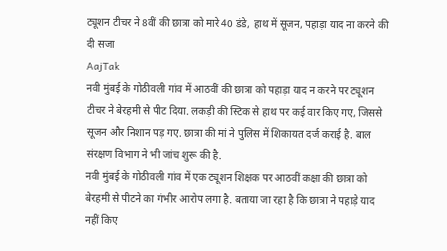ट्यूशन टीचर ने 8वीं की छात्रा को मारे 40 डंडे, हाथ में सूजन, पहाड़ा याद ना करने की दी सजा
AajTak
नवी मुंबई के गोठीवली गांव में आठवीं की छात्रा को पहाड़ा याद न करने पर ट्यूशन टीचर ने बेरहमी से पीट दिया. लकड़ी की स्टिक से हाथ पर कई वार किए गए, जिससे सूजन और निशान पड़ गए. छात्रा की मां ने पुलिस में शिकायत दर्ज कराई है. बाल संरक्षण विभाग ने भी जांच शुरू की है.
नवी मुंबई के गोठीवली गांव में एक ट्यूशन शिक्षक पर आठवीं कक्षा की छात्रा को बेरहमी से पीटने का गंभीर आरोप लगा है. बताया जा रहा है कि छात्रा ने पहाड़े याद नहीं किए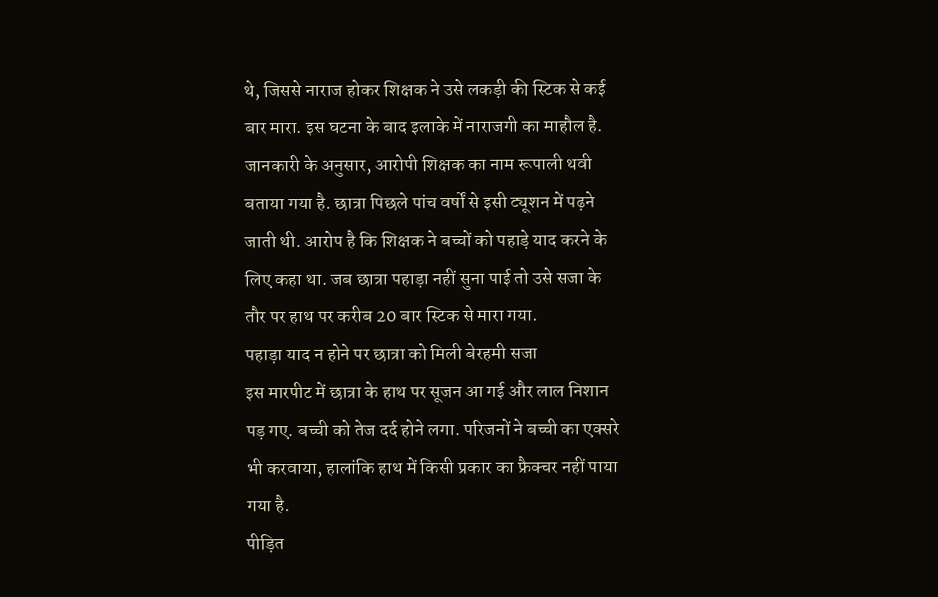थे, जिससे नाराज होकर शिक्षक ने उसे लकड़ी की स्टिक से कई बार मारा. इस घटना के बाद इलाके में नाराजगी का माहौल है.
जानकारी के अनुसार, आरोपी शिक्षक का नाम रूपाली थवी बताया गया है. छात्रा पिछले पांच वर्षों से इसी ट्यूशन में पढ़ने जाती थी. आरोप है कि शिक्षक ने बच्चों को पहाड़े याद करने के लिए कहा था. जब छात्रा पहाड़ा नहीं सुना पाई तो उसे सजा के तौर पर हाथ पर करीब 20 बार स्टिक से मारा गया.
पहाड़ा याद न होने पर छात्रा को मिली बेरहमी सजा
इस मारपीट में छात्रा के हाथ पर सूजन आ गई और लाल निशान पड़ गए. बच्ची को तेज दर्द होने लगा. परिजनों ने बच्ची का एक्सरे भी करवाया, हालांकि हाथ में किसी प्रकार का फ्रैक्चर नहीं पाया गया है.
पीड़ित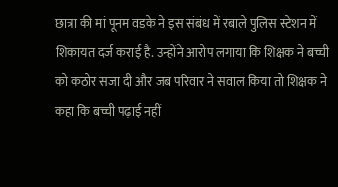छात्रा की मां पूनम वडके ने इस संबंध में रबाले पुलिस स्टेशन में शिकायत दर्ज कराई है. उन्होंने आरोप लगाया कि शिक्षक ने बच्ची को कठोर सजा दी और जब परिवार ने सवाल किया तो शिक्षक ने कहा कि बच्ची पढ़ाई नहीं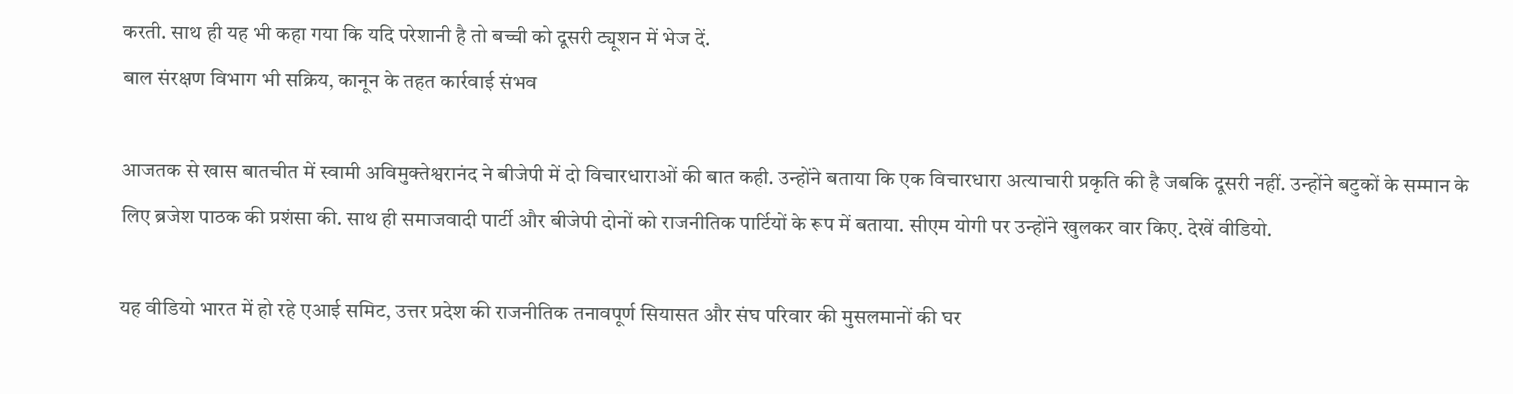करती. साथ ही यह भी कहा गया कि यदि परेशानी है तो बच्ची को दूसरी ट्यूशन में भेज दें.
बाल संरक्षण विभाग भी सक्रिय, कानून के तहत कार्रवाई संभव

आजतक से खास बातचीत में स्वामी अविमुक्तेश्वरानंद ने बीजेपी में दो विचारधाराओं की बात कही. उन्होंने बताया कि एक विचारधारा अत्याचारी प्रकृति की है जबकि दूसरी नहीं. उन्होंने बटुकों के सम्मान के लिए ब्रजेश पाठक की प्रशंसा की. साथ ही समाजवादी पार्टी और बीजेपी दोनों को राजनीतिक पार्टियों के रूप में बताया. सीएम योगी पर उन्होंने खुलकर वार किए. देखें वीडियो.

यह वीडियो भारत में हो रहे एआई समिट, उत्तर प्रदेश की राजनीतिक तनावपूर्ण सियासत और संघ परिवार की मुसलमानों की घर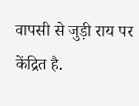वापसी से जुड़ी राय पर केंद्रित है.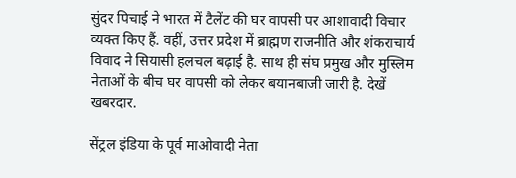सुंदर पिचाई ने भारत में टैलेंट की घर वापसी पर आशावादी विचार व्यक्त किए हैं. वहीं, उत्तर प्रदेश में ब्राह्मण राजनीति और शंकराचार्य विवाद ने सियासी हलचल बढ़ाई है. साथ ही संघ प्रमुख और मुस्लिम नेताओं के बीच घर वापसी को लेकर बयानबाजी जारी है. देखें खबरदार.

सेंट्रल इंडिया के पूर्व माओवादी नेता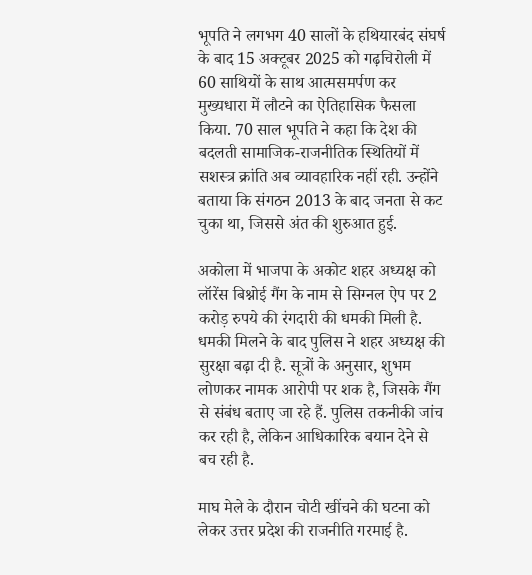भूपति ने लगभग 40 सालों के हथियारबंद संघर्ष के बाद 15 अक्टूबर 2025 को गढ़चिरोली में 60 साथियों के साथ आत्मसमर्पण कर मुख्यधारा में लौटने का ऐतिहासिक फैसला किया. 70 साल भूपति ने कहा कि देश की बदलती सामाजिक-राजनीतिक स्थितियों में सशस्त्र क्रांति अब व्यावहारिक नहीं रही. उन्होंने बताया कि संगठन 2013 के बाद जनता से कट चुका था, जिससे अंत की शुरुआत हुई.

अकोला में भाजपा के अकोट शहर अध्यक्ष को लॉरेंस बिश्नोई गैंग के नाम से सिग्नल ऐप पर 2 करोड़ रुपये की रंगदारी की धमकी मिली है. धमकी मिलने के बाद पुलिस ने शहर अध्यक्ष की सुरक्षा बढ़ा दी है. सूत्रों के अनुसार, शुभम लोणकर नामक आरोपी पर शक है, जिसके गैंग से संबंध बताए जा रहे हैं. पुलिस तकनीकी जांच कर रही है, लेकिन आधिकारिक बयान देने से बच रही है.

माघ मेले के दौरान चोटी खींचने की घटना को लेकर उत्तर प्रदेश की राजनीति गरमाई है.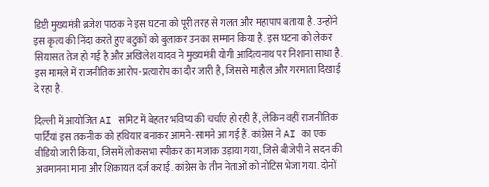डिप्टी मुख्यमंत्री ब्रजेश पाठक ने इस घटना को पूरी तरह से गलत और महापाप बताया है. उन्होंने इस कृत्य की निंदा करते हुए बटुकों को बुलाकर उनका सम्मान किया है. इस घटना को लेकर सियासत तेज हो गई है और अखिलेश यादव ने मुख्यमंत्री योगी आदित्यनाथ पर निशाना साधा है. इस मामले में राजनीतिक आरोप-प्रत्यारोप का दौर जारी है, जिससे माहौल और गरमाता दिखाई दे रहा है.

दिल्ली में आयोजित AI समिट में बेहतर भविष्य की चर्चाएं हो रही हैं, लेकिन वहीं राजनीतिक पार्टियां इस तकनीक को हथियार बनाकर आमने-सामने आ गई हैं. कांग्रेस ने AI का एक वीडियो जारी किया, जिसमें लोकसभा स्पीकर का मजाक उड़ाया गया, जिसे बीजेपी ने सदन की अवमानना माना और शिकायत दर्ज कराई. कांग्रेस के तीन नेताओं को नोटिस भेजा गया. दोनों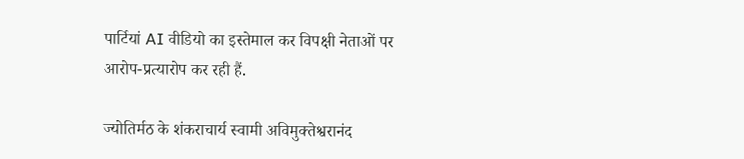पार्टियां AI वीडियो का इस्तेमाल कर विपक्षी नेताओं पर आरोप-प्रत्यारोप कर रही हैं.

ज्योतिर्मठ के शंकराचार्य स्वामी अविमुक्तेश्वरानंद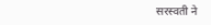सरस्वती ने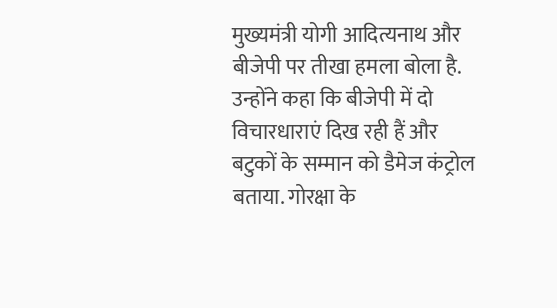मुख्यमंत्री योगी आदित्यनाथ और बीजेपी पर तीखा हमला बोला है. उन्होंने कहा कि बीजेपी में दो विचारधाराएं दिख रही हैं और बटुकों के सम्मान को डैमेज कंट्रोल बताया. गोरक्षा के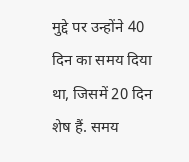मुद्दे पर उन्होंने 40 दिन का समय दिया था, जिसमें 20 दिन शेष हैं. समय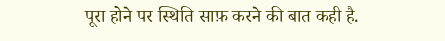पूरा होने पर स्थिति साफ़ करने की बात कही है.